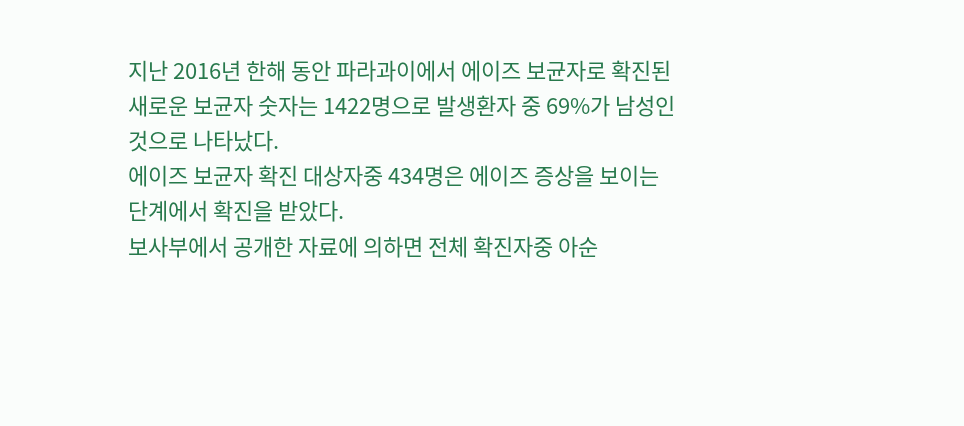지난 2016년 한해 동안 파라과이에서 에이즈 보균자로 확진된 새로운 보균자 숫자는 1422명으로 발생환자 중 69%가 남성인 것으로 나타났다.
에이즈 보균자 확진 대상자중 434명은 에이즈 증상을 보이는 단계에서 확진을 받았다.
보사부에서 공개한 자료에 의하면 전체 확진자중 아순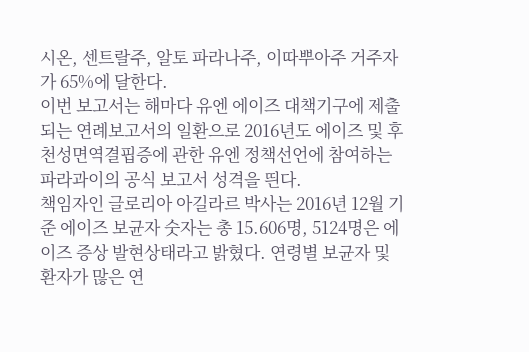시온, 센트랄주, 알토 파라나주, 이따뿌아주 거주자가 65%에 달한다.
이번 보고서는 해마다 유엔 에이즈 대책기구에 제출되는 연례보고서의 일환으로 2016년도 에이즈 및 후천성면역결핍증에 관한 유엔 정책선언에 참여하는 파라과이의 공식 보고서 성격을 띈다.
책임자인 글로리아 아길라르 박사는 2016년 12월 기준 에이즈 보균자 숫자는 총 15.606명, 5124명은 에이즈 증상 발현상태라고 밝혔다. 연령별 보균자 및 환자가 많은 연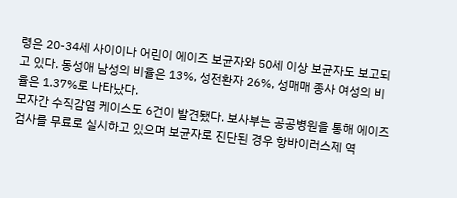령은 20-34세 사이이나 어린이 에이즈 보균자와 50세 이상 보균자도 보고되고 있다. 동성애 남성의 비율은 13%, 성전환자 26%, 성매매 종사 여성의 비율은 1.37%로 나타났다.
모자간 수직감염 케이스도 6건이 발견됐다. 보사부는 공공병원을 통해 에이즈 검사를 무료로 실시하고 있으며 보균자로 진단된 경우 항바이러스제 역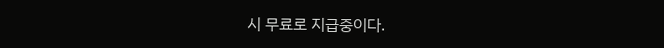시 무료로 지급중이다.